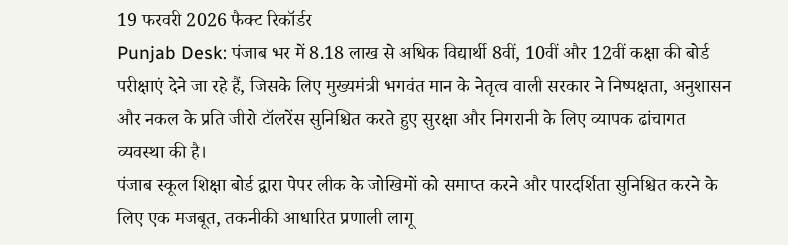19 फरवरी 2026 फैक्ट रिकॉर्डर
Punjab Desk: पंजाब भर में 8.18 लाख से अधिक विद्यार्थी 8वीं, 10वीं और 12वीं कक्षा की बोर्ड परीक्षाएं देने जा रहे हैं, जिसके लिए मुख्यमंत्री भगवंत मान के नेतृत्व वाली सरकार ने निष्पक्षता, अनुशासन और नकल के प्रति जीरो टॉलरेंस सुनिश्चित करते हुए सुरक्षा और निगरानी के लिए व्यापक ढांचागत व्यवस्था की है।
पंजाब स्कूल शिक्षा बोर्ड द्वारा पेपर लीक के जोखिमों को समाप्त करने और पारदर्शिता सुनिश्चित करने के लिए एक मजबूत, तकनीकी आधारित प्रणाली लागू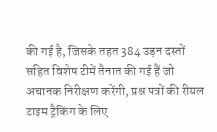की गई है, जिसके तहत 384 उड़न दस्तों सहित विशेष टीमें तैनात की गई हैं जो अचानक निरीक्षण करेंगी, प्रश्न पत्रों की रीयल टाइम ट्रैकिंग के लिए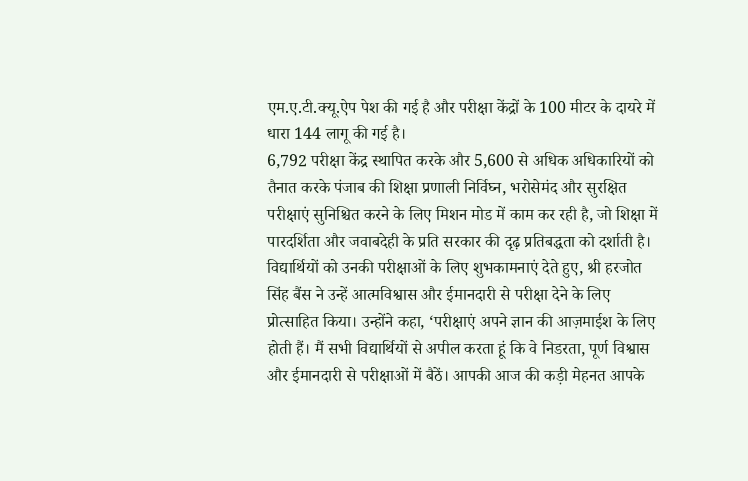एम.ए.टी.क्यू.ऐप पेश की गई है और परीक्षा केंद्रों के 100 मीटर के दायरे में धारा 144 लागू की गई है।
6,792 परीक्षा केंद्र स्थापित करके और 5,600 से अधिक अधिकारियों को तैनात करके पंजाब की शिक्षा प्रणाली निर्विघ्न, भरोसेमंद और सुरक्षित परीक्षाएं सुनिश्चित करने के लिए मिशन मोड में काम कर रही है, जो शिक्षा में पारदर्शिता और जवाबदेही के प्रति सरकार की दृढ़ प्रतिबद्धता को दर्शाती है।
विद्यार्थियों को उनकी परीक्षाओं के लिए शुभकामनाएं देते हुए, श्री हरजोत सिंह बैंस ने उन्हें आत्मविश्वास और ईमानदारी से परीक्षा देने के लिए प्रोत्साहित किया। उन्होंने कहा, ‘परीक्षाएं अपने ज्ञान की आज़माईश के लिए होती हैं। मैं सभी विद्यार्थियों से अपील करता हूं कि वे निडरता, पूर्ण विश्वास और ईमानदारी से परीक्षाओं में बैठें। आपकी आज की कड़ी मेहनत आपके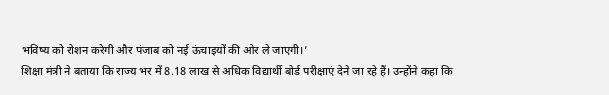भविष्य को रोशन करेगी और पंजाब को नई ऊंचाइयों की ओर ले जाएगी।’
शिक्षा मंत्री ने बताया कि राज्य भर में 8.18 लाख से अधिक विद्यार्थी बोर्ड परीक्षाएं देने जा रहे हैं। उन्होंने कहा कि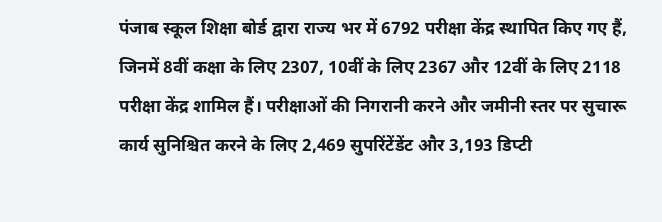पंजाब स्कूल शिक्षा बोर्ड द्वारा राज्य भर में 6792 परीक्षा केंद्र स्थापित किए गए हैं, जिनमें 8वीं कक्षा के लिए 2307, 10वीं के लिए 2367 और 12वीं के लिए 2118 परीक्षा केंद्र शामिल हैं। परीक्षाओं की निगरानी करने और जमीनी स्तर पर सुचारू कार्य सुनिश्चित करने के लिए 2,469 सुपरिंटेंडेंट और 3,193 डिप्टी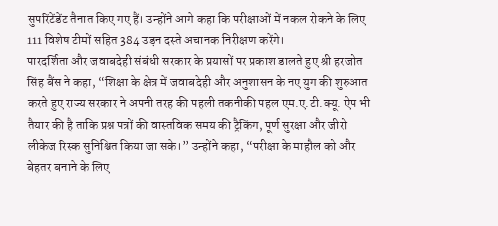सुपरिंटेंडेंट तैनात किए गए हैं। उन्होंने आगे कहा कि परीक्षाओं में नकल रोकने के लिए 111 विशेष टीमों सहित 384 उड़न दस्ते अचानक निरीक्षण करेंगे।
पारदर्शिता और जवाबदेही संबंधी सरकार के प्रयासों पर प्रकाश डालते हुए श्री हरजोत सिंह बैंस ने कहा, “शिक्षा के क्षेत्र में जवाबदेही और अनुशासन के नए युग की शुरुआत करते हुए राज्य सरकार ने अपनी तरह की पहली तकनीकी पहल एम.ए.टी.क्यू. ऐप भी तैयार की है ताकि प्रश्न पत्रों की वास्तविक समय की ट्रैकिंग, पूर्ण सुरक्षा और जीरो लीकेज रिस्क सुनिश्चित किया जा सके।” उन्होंने कहा, “परीक्षा के माहौल को और बेहतर बनाने के लिए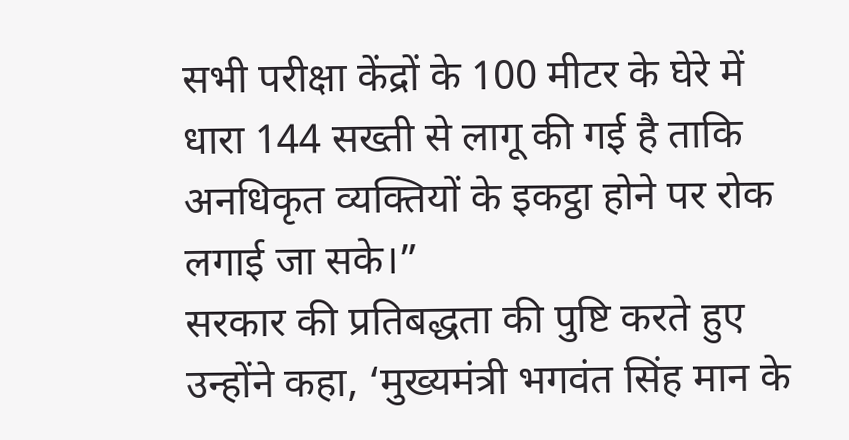सभी परीक्षा केंद्रों के 100 मीटर के घेरे में धारा 144 सख्ती से लागू की गई है ताकि अनधिकृत व्यक्तियों के इकट्ठा होने पर रोक लगाई जा सके।”
सरकार की प्रतिबद्धता की पुष्टि करते हुए उन्होंने कहा, ‘मुख्यमंत्री भगवंत सिंह मान के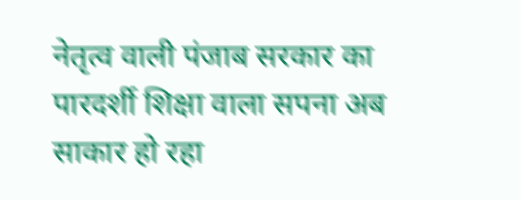नेतृत्व वाली पंजाब सरकार का पारदर्शी शिक्षा वाला सपना अब साकार हो रहा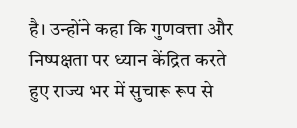है। उन्होंने कहा कि गुणवत्ता और निष्पक्षता पर ध्यान केंद्रित करते हुए राज्य भर में सुचारू रूप से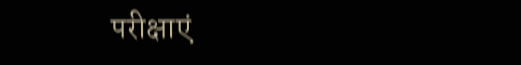परीक्षाएं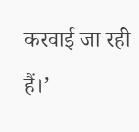करवाई जा रही हैं।’